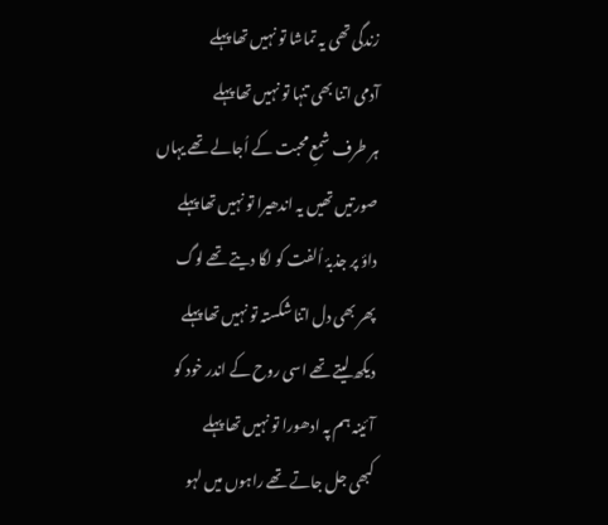زندگی تھی یہ تماشا تو نہیں تھا پہلے
آدمی اتنا بھی تنہا تو نہیں تھا پہلے
ہر طرف شمعِ محبت کے اُجالے تھے یہاں
صورتیں تھیں یہ اندھیرا تو نہیں تھا پہلے
داؤ پر جذبۂ اُلفت کو لگا دیتے تھے لوگ
پھر بھی دل اتنا شکستہ تو نہیں تھا پہلے
دیکھ لیتے تھے اسی روح کے اندر خود کو
آئینہ ہم پہ ادھورا تو نہیں تھا پہلے
کبھی جل جاتے تھے راہوں میں لہو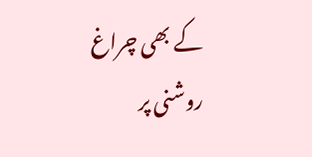کے بھی چراغ
روشنی پر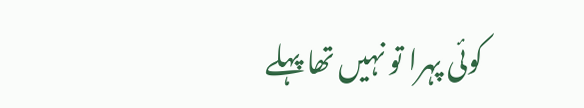کوئی پہرا تو نہیں تھا پہلے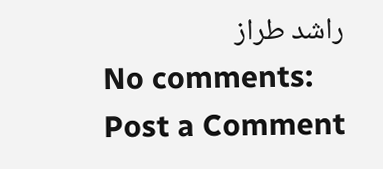راشد طراز
No comments:
Post a Comment